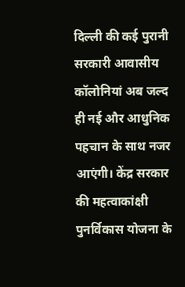दिल्ली की कई पुरानी सरकारी आवासीय कॉलोनियां अब जल्द ही नई और आधुनिक पहचान के साथ नजर आएंगी। केंद्र सरकार की महत्वाकांक्षी पुनर्विकास योजना के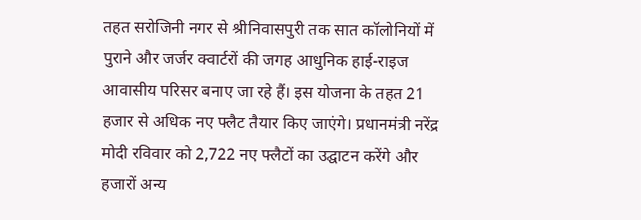तहत सरोजिनी नगर से श्रीनिवासपुरी तक सात कॉलोनियों में पुराने और जर्जर क्वार्टरों की जगह आधुनिक हाई-राइज आवासीय परिसर बनाए जा रहे हैं। इस योजना के तहत 21 हजार से अधिक नए फ्लैट तैयार किए जाएंगे। प्रधानमंत्री नरेंद्र मोदी रविवार को 2,722 नए फ्लैटों का उद्घाटन करेंगे और हजारों अन्य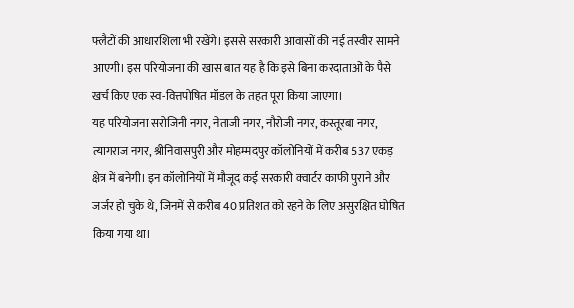फ्लैटों की आधारशिला भी रखेंगे। इससे सरकारी आवासों की नई तस्वीर सामने आएगी। इस परियोजना की खास बात यह है कि इसे बिना करदाताओं के पैसे खर्च किए एक स्व-वित्तपोषित मॉडल के तहत पूरा किया जाएगा।
यह परियोजना सरोजिनी नगर, नेताजी नगर, नौरोजी नगर, कस्तूरबा नगर, त्यागराज नगर, श्रीनिवासपुरी और मोहम्मदपुर कॉलोनियों में करीब 537 एकड़ क्षेत्र में बनेगी। इन कॉलोनियों में मौजूद कई सरकारी क्वार्टर काफी पुराने और जर्जर हो चुके थे, जिनमें से करीब 40 प्रतिशत को रहने के लिए असुरक्षित घोषित किया गया था।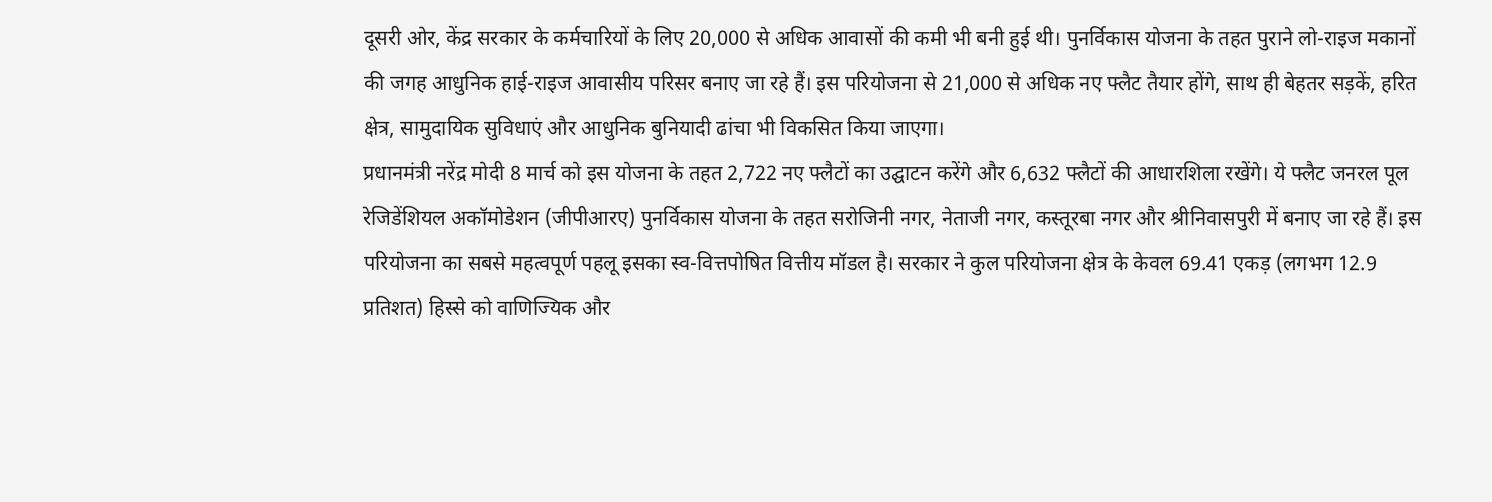दूसरी ओर, केंद्र सरकार के कर्मचारियों के लिए 20,000 से अधिक आवासों की कमी भी बनी हुई थी। पुनर्विकास योजना के तहत पुराने लो-राइज मकानों की जगह आधुनिक हाई-राइज आवासीय परिसर बनाए जा रहे हैं। इस परियोजना से 21,000 से अधिक नए फ्लैट तैयार होंगे, साथ ही बेहतर सड़कें, हरित क्षेत्र, सामुदायिक सुविधाएं और आधुनिक बुनियादी ढांचा भी विकसित किया जाएगा।
प्रधानमंत्री नरेंद्र मोदी 8 मार्च को इस योजना के तहत 2,722 नए फ्लैटों का उद्घाटन करेंगे और 6,632 फ्लैटों की आधारशिला रखेंगे। ये फ्लैट जनरल पूल रेजिडेंशियल अकॉमोडेशन (जीपीआरए) पुनर्विकास योजना के तहत सरोजिनी नगर, नेताजी नगर, कस्तूरबा नगर और श्रीनिवासपुरी में बनाए जा रहे हैं। इस परियोजना का सबसे महत्वपूर्ण पहलू इसका स्व-वित्तपोषित वित्तीय मॉडल है। सरकार ने कुल परियोजना क्षेत्र के केवल 69.41 एकड़ (लगभग 12.9 प्रतिशत) हिस्से को वाणिज्यिक और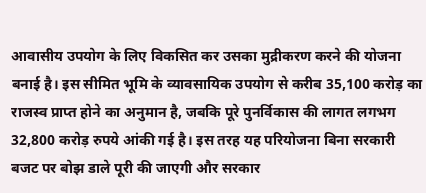आवासीय उपयोग के लिए विकसित कर उसका मुद्रीकरण करने की योजना बनाई है। इस सीमित भूमि के व्यावसायिक उपयोग से करीब 35,100 करोड़ का राजस्व प्राप्त होने का अनुमान है, जबकि पूरे पुनर्विकास की लागत लगभग 32,800 करोड़ रुपये आंकी गई है। इस तरह यह परियोजना बिना सरकारी बजट पर बोझ डाले पूरी की जाएगी और सरकार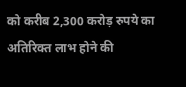को करीब 2,300 करोड़ रुपये का अतिरिक्त लाभ होने की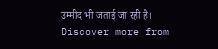उम्मीद भी जताई जा रही है।
Discover more from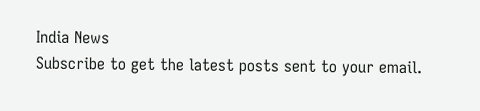India News
Subscribe to get the latest posts sent to your email.